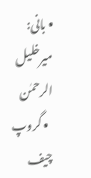• بانی: میرخلیل الرحمٰن
  • گروپ چیف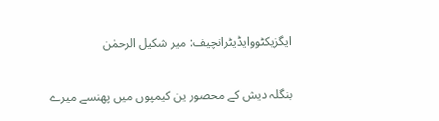ایگزیکٹووایڈیٹرانچیف: میر شکیل الرحمٰن

بنگلہ دیش کے محصور ین کیمپوں میں پھنسے میرے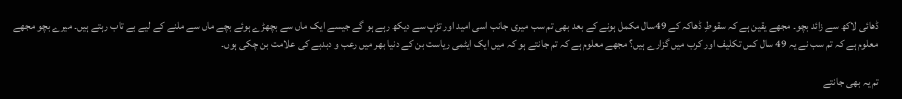ڈھائی لاکھ سے زائد بچو۔ مجھے یقین ہے کہ سقوطِ ڈھاکہ کے 49سال مکمل ہونے کے بعد بھی تم سب میری جانب اسی امید اور تڑپ سے دیکھ رہے ہو گے جیسے ایک ماں سے بچھڑے ہوئے بچے ماں سے ملنے کے لیے بے تاب رہتے ہیں۔ میرے بچو مجھے معلوم ہے کہ تم سب نے یہ 49 سال کس تکلیف اور کرب میں گزارے ہیں؟ مجھے معلوم ہے کہ تم جانتے ہو کہ میں ایک ایٹمی ریاست بن کے دنیا بھر میں رعب و دبدبے کی علامت بن چکی ہوں۔

تم یہ بھی جانتے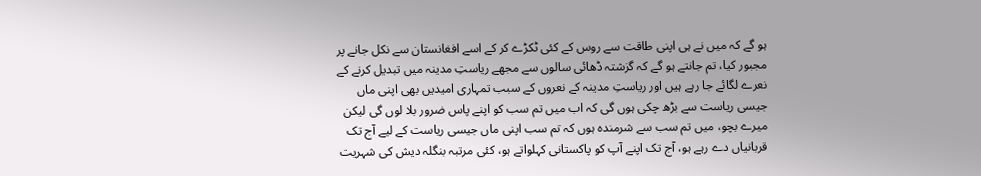ہو گے کہ میں نے ہی اپنی طاقت سے روس کے کئی ٹکڑے کر کے اسے افغانستان سے نکل جانے پر مجبور کیا، تم جانتے ہو گے کہ گزشتہ ڈھائی سالوں سے مجھے ریاستِ مدینہ میں تبدیل کرنے کے نعرے لگائے جا رہے ہیں اور ریاستِ مدینہ کے نعروں کے سبب تمہاری امیدیں بھی اپنی ماں جیسی ریاست سے بڑھ چکی ہوں گی کہ اب میں تم سب کو اپنے پاس ضرور بلا لوں گی لیکن میرے بچو، میں تم سب سے شرمندہ ہوں کہ تم سب اپنی ماں جیسی ریاست کے لیے آج تک قربانیاں دے رہے ہو، آج تک اپنے آپ کو پاکستانی کہلواتے ہو، کئی مرتبہ بنگلہ دیش کی شہریت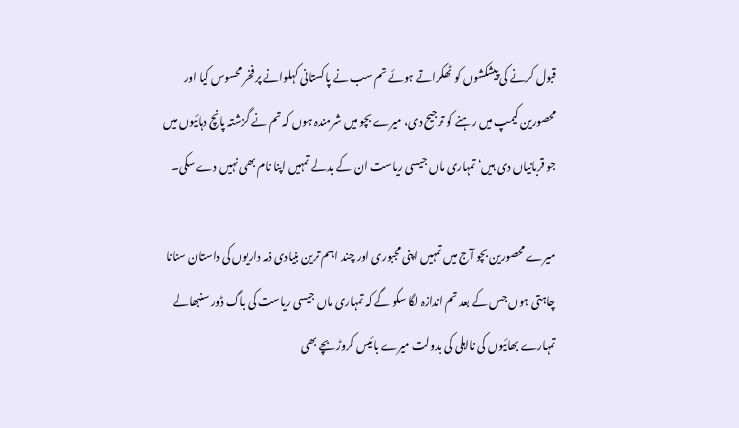قبول کرنے کی پیشکشوں کو ٹھکراتے ہوئے تم سب نے پاکستانی کہلوانے پر فخر محسوس کیا اور محصورین کیمپ میں رہنے کو ترجیح دی، میرے بچو میں شرمندہ ہوں کہ تم نے گزشتہ پانچ دہائیوں میں جو قربانیاں دی ہیں‘ تمہاری ماں جیسی ریاست ان کے بدلے تمہیں اپنا نام بھی نہیں دے سکی۔

میرے محصورین بچو آج میں تمہیں اپنی مجبوری اور چند اہم ترین بنیادی ذمہ داریوں کی داستان سنانا چاہتی ہوں جس کے بعد تم اندازہ لگا سکو گے کہ تمہاری ماں جیسی ریاست کی باگ ڈور سنبھالے تمہارے بھائیوں کی نااہلی کی بدولت میرے بائیس کروڑ بچے بھی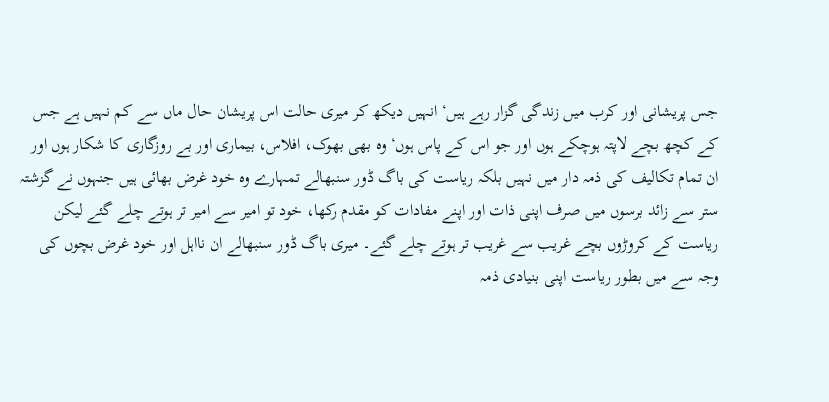جس پریشانی اور کرب میں زندگی گزار رہے ہیں‘ انہیں دیکھ کر میری حالت اس پریشان حال ماں سے کم نہیں ہے جس کے کچھ بچے لاپتہ ہوچکے ہوں اور جو اس کے پاس ہوں‘ وہ بھی بھوک، افلاس، بیماری اور بے روزگاری کا شکار ہوں اور ان تمام تکالیف کی ذمہ دار میں نہیں بلکہ ریاست کی باگ ڈور سنبھالے تمہارے وہ خود غرض بھائی ہیں جنہوں نے گزشتہ ستر سے زائد برسوں میں صرف اپنی ذات اور اپنے مفادات کو مقدم رکھا، خود تو امیر سے امیر تر ہوتے چلے گئے لیکن ریاست کے کروڑوں بچے غریب سے غریب تر ہوتے چلے گئے۔ میری باگ ڈور سنبھالے ان نااہل اور خود غرض بچوں کی وجہ سے میں بطور ریاست اپنی بنیادی ذمہ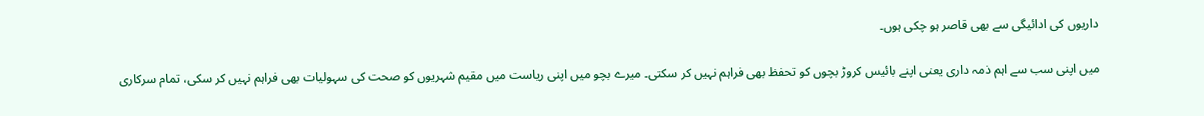داریوں کی ادائیگی سے بھی قاصر ہو چکی ہوں۔

میں اپنی سب سے اہم ذمہ داری یعنی اپنے بائیس کروڑ بچوں کو تحفظ بھی فراہم نہیں کر سکتی۔ میرے بچو میں اپنی ریاست میں مقیم شہریوں کو صحت کی سہولیات بھی فراہم نہیں کر سکی، تمام سرکاری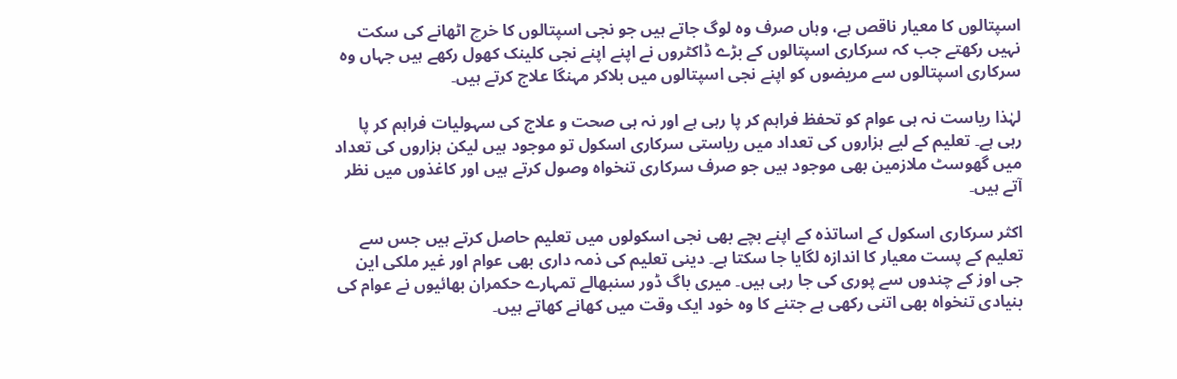اسپتالوں کا معیار ناقص ہے، وہاں صرف وہ لوگ جاتے ہیں جو نجی اسپتالوں کا خرچ اٹھانے کی سکت نہیں رکھتے جب کہ سرکاری اسپتالوں کے بڑے ڈاکٹروں نے اپنے اپنے نجی کلینک کھول رکھے ہیں جہاں وہ سرکاری اسپتالوں سے مریضوں کو اپنے نجی اسپتالوں میں بلاکر مہنگا علاج کرتے ہیں۔

لہٰذا ریاست نہ ہی عوام کو تحفظ فراہم کر پا رہی ہے اور نہ ہی صحت و علاج کی سہولیات فراہم کر پا رہی ہے۔ تعلیم کے لیے ہزاروں کی تعداد میں ریاستی سرکاری اسکول تو موجود ہیں لیکن ہزاروں کی تعداد میں گھوسٹ ملازمین بھی موجود ہیں جو صرف سرکاری تنخواہ وصول کرتے ہیں اور کاغذوں میں نظر آتے ہیں۔

اکثر سرکاری اسکول کے اساتذہ کے اپنے بچے بھی نجی اسکولوں میں تعلیم حاصل کرتے ہیں جس سے تعلیم کے پست معیار کا اندازہ لگایا جا سکتا ہے۔ دینی تعلیم کی ذمہ داری بھی عوام اور غیر ملکی این جی اوز کے چندوں سے پوری کی جا رہی ہیں۔ میری باگ ڈور سنبھالے تمہارے حکمران بھائیوں نے عوام کی بنیادی تنخواہ بھی اتنی رکھی ہے جتنے کا وہ خود ایک وقت میں کھانے کھاتے ہیں۔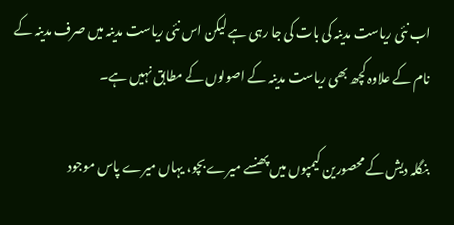اب نئی ریاست مدینہ کی بات کی جا رہی ہے لیکن اس نئی ریاست مدینہ میں صرف مدینہ کے نام کے علاوہ کچھ بھی ریاست مدینہ کے اصولوں کے مطابق نہیں ہے۔

بنگلہ دیش کے محصورین کیمپوں میں پھنسے میرے بچو، یہاں میرے پاس موجود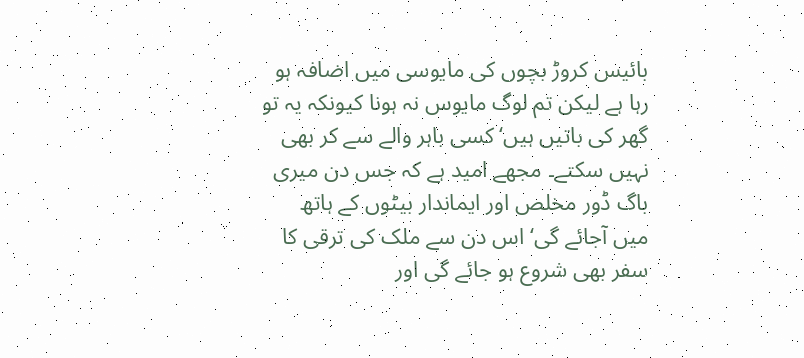بائیس کروڑ بچوں کی مایوسی میں اضافہ ہو رہا ہے لیکن تم لوگ مایوس نہ ہونا کیونکہ یہ تو گھر کی باتیں ہیں‘ کسی باہر والے سے کر بھی نہیں سکتے۔ مجھے امید ہے کہ جس دن میری باگ ڈور مخلص اور ایماندار بیٹوں کے ہاتھ میں آجائے گی‘ اس دن سے ملک کی ترقی کا سفر بھی شروع ہو جائے گی اور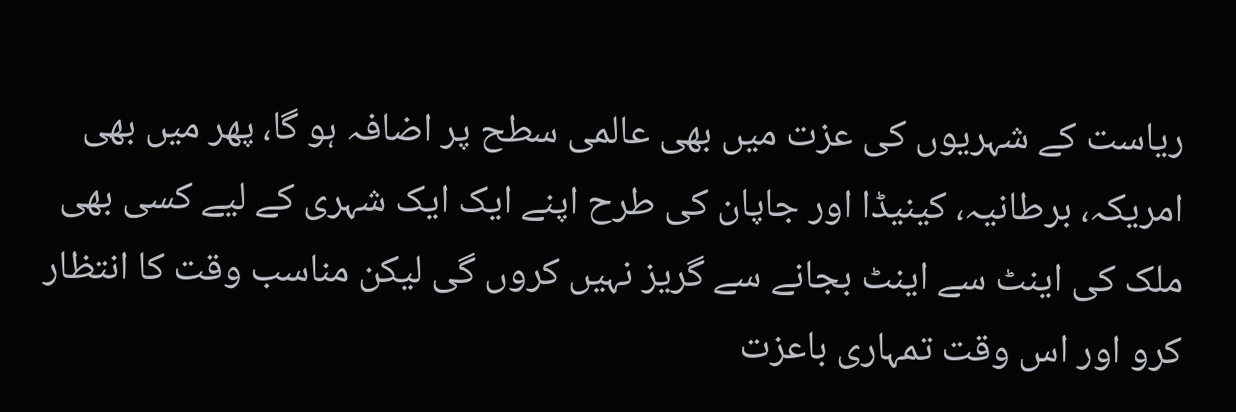ریاست کے شہریوں کی عزت میں بھی عالمی سطح پر اضافہ ہو گا، پھر میں بھی امریکہ، برطانیہ، کینیڈا اور جاپان کی طرح اپنے ایک ایک شہری کے لیے کسی بھی ملک کی اینٹ سے اینٹ بجانے سے گریز نہیں کروں گی لیکن مناسب وقت کا انتظار کرو اور اس وقت تمہاری باعزت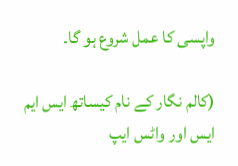واپسی کا عمل شروع ہو گا۔

(کالم نگار کے نام کیساتھ ایس ایم ایس اور واٹس ایپ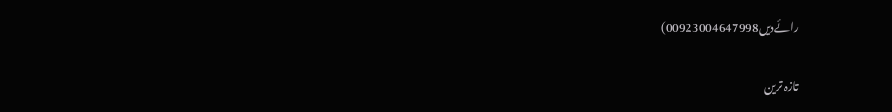رائےدیں00923004647998)

تازہ ترین